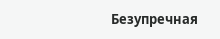Безупречная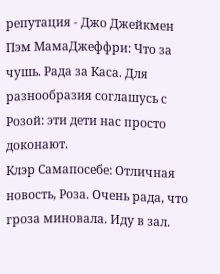репутация - Джо Джейкмен
Пэм МамаДжеффри: Что за чушь. Рада за Каса. Для разнообразия соглашусь с Розой: эти дети нас просто доконают.
Клэр Самапосебе: Отличная новость, Роза. Очень рада, что гроза миновала. Иду в зал.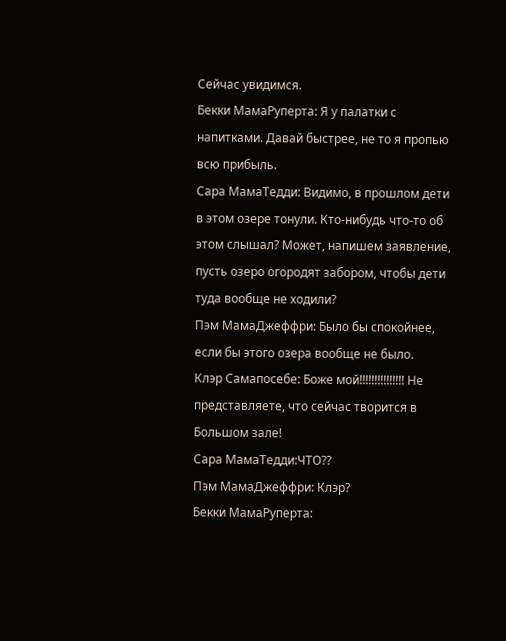Сейчас увидимся.
Бекки МамаРуперта: Я у палатки с напитками. Давай быстрее, не то я пропью всю прибыль.
Сара МамаТедди: Видимо, в прошлом дети в этом озере тонули. Кто-нибудь что-то об этом слышал? Может, напишем заявление, пусть озеро огородят забором, чтобы дети туда вообще не ходили?
Пэм МамаДжеффри: Было бы спокойнее, если бы этого озера вообще не было.
Клэр Самапосебе: Боже мой!!!!!!!!!!!!!!! Не представляете, что сейчас творится в Большом зале!
Сара МамаТедди:ЧТО??
Пэм МамаДжеффри: Клэр?
Бекки МамаРуперта: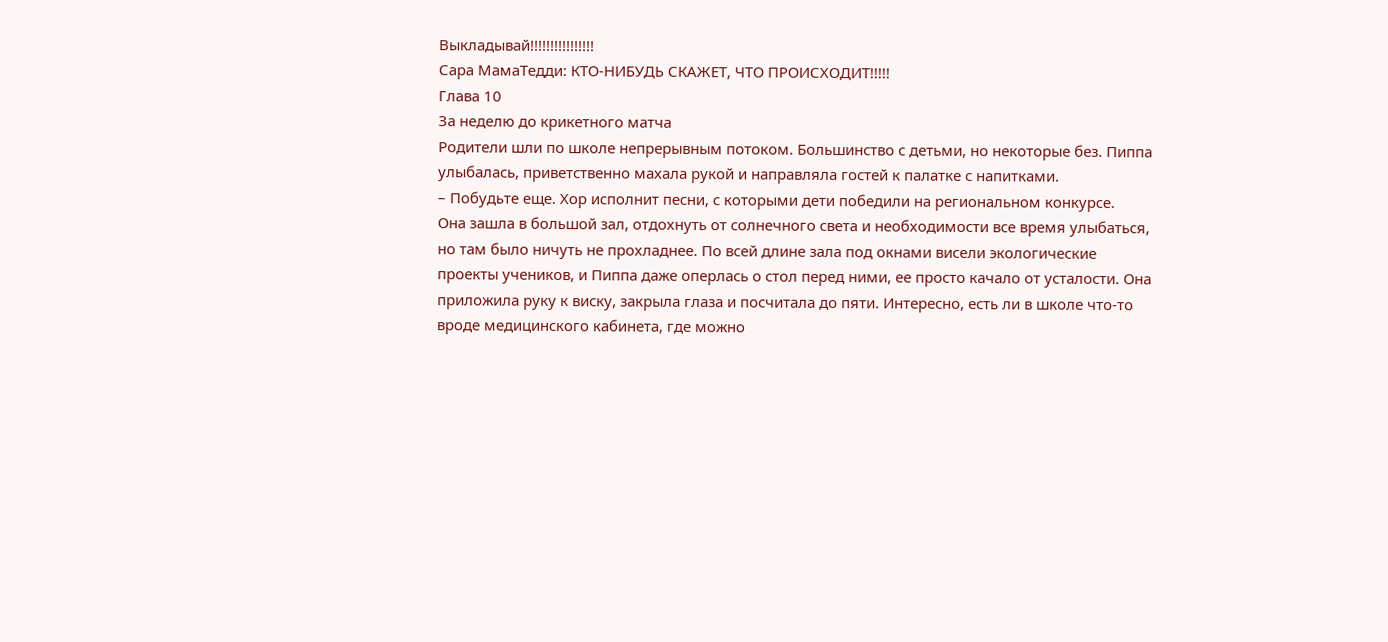Выкладывай!!!!!!!!!!!!!!!!
Сара МамаТедди: КТО-НИБУДЬ СКАЖЕТ, ЧТО ПРОИСХОДИТ!!!!!
Глава 10
За неделю до крикетного матча
Родители шли по школе непрерывным потоком. Большинство с детьми, но некоторые без. Пиппа улыбалась, приветственно махала рукой и направляла гостей к палатке с напитками.
– Побудьте еще. Хор исполнит песни, с которыми дети победили на региональном конкурсе.
Она зашла в большой зал, отдохнуть от солнечного света и необходимости все время улыбаться, но там было ничуть не прохладнее. По всей длине зала под окнами висели экологические проекты учеников, и Пиппа даже оперлась о стол перед ними, ее просто качало от усталости. Она приложила руку к виску, закрыла глаза и посчитала до пяти. Интересно, есть ли в школе что-то вроде медицинского кабинета, где можно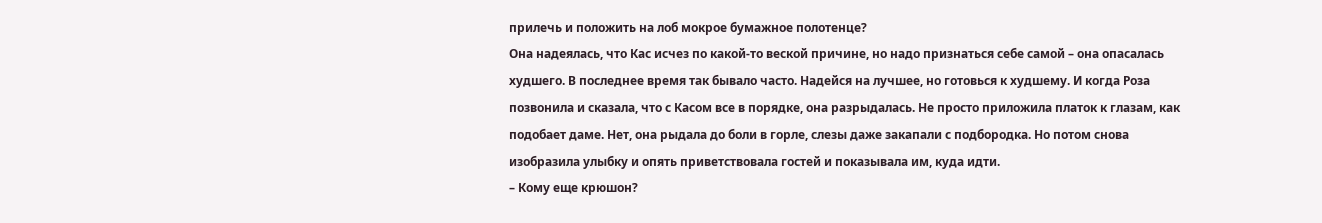прилечь и положить на лоб мокрое бумажное полотенце?
Она надеялась, что Кас исчез по какой-то веской причине, но надо признаться себе самой – она опасалась худшего. В последнее время так бывало часто. Надейся на лучшее, но готовься к худшему. И когда Роза позвонила и сказала, что с Касом все в порядке, она разрыдалась. Не просто приложила платок к глазам, как подобает даме. Нет, она рыдала до боли в горле, слезы даже закапали с подбородка. Но потом снова изобразила улыбку и опять приветствовала гостей и показывала им, куда идти.
– Кому еще крюшон?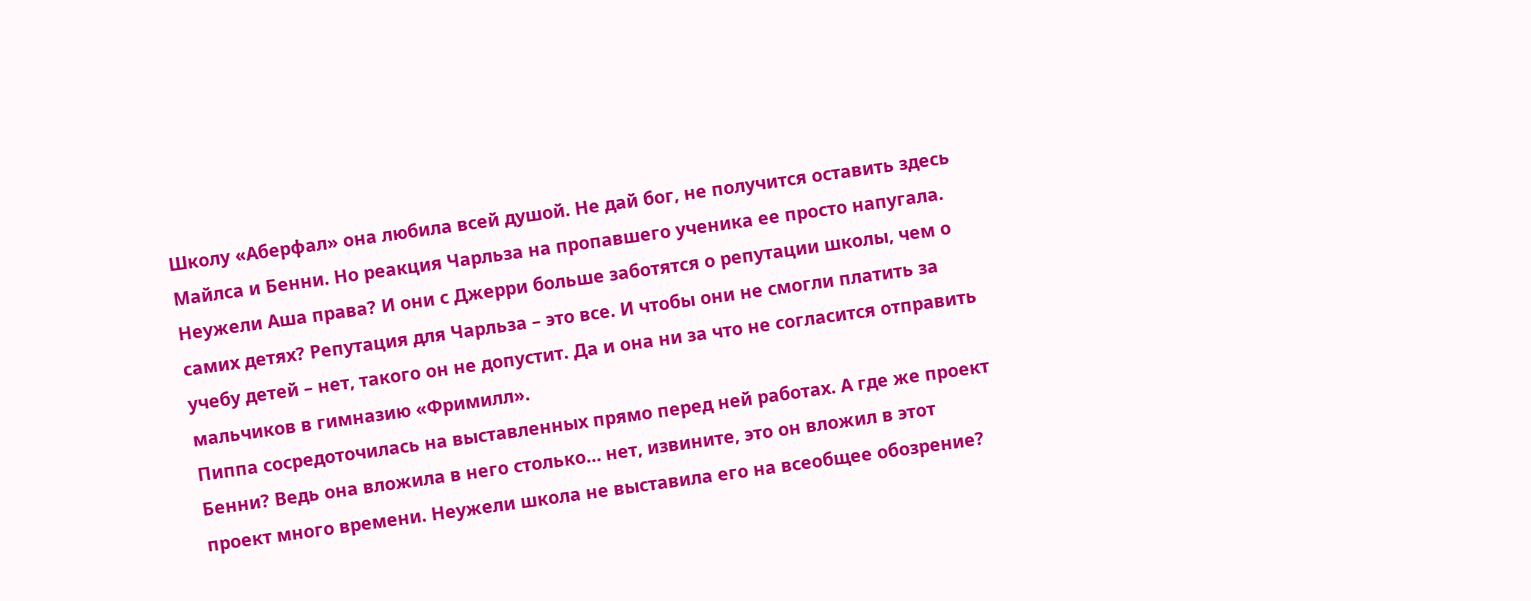Школу «Аберфал» она любила всей душой. Не дай бог, не получится оставить здесь Майлса и Бенни. Но реакция Чарльза на пропавшего ученика ее просто напугала. Неужели Аша права? И они с Джерри больше заботятся о репутации школы, чем о самих детях? Репутация для Чарльза – это все. И чтобы они не смогли платить за учебу детей – нет, такого он не допустит. Да и она ни за что не согласится отправить мальчиков в гимназию «Фримилл».
Пиппа сосредоточилась на выставленных прямо перед ней работах. А где же проект Бенни? Ведь она вложила в него столько… нет, извините, это он вложил в этот проект много времени. Неужели школа не выставила его на всеобщее обозрение?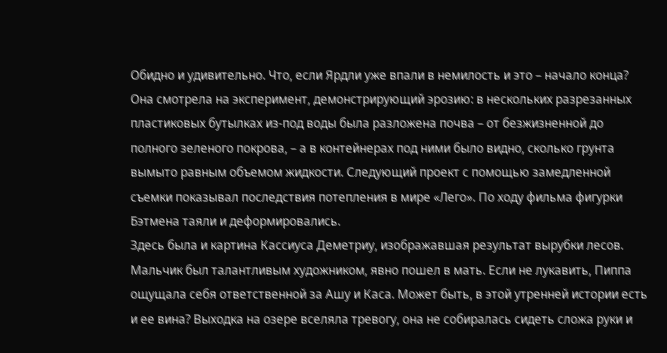Обидно и удивительно. Что, если Ярдли уже впали в немилость и это – начало конца?
Она смотрела на эксперимент, демонстрирующий эрозию: в нескольких разрезанных пластиковых бутылках из-под воды была разложена почва – от безжизненной до полного зеленого покрова, – а в контейнерах под ними было видно, сколько грунта вымыто равным объемом жидкости. Следующий проект с помощью замедленной съемки показывал последствия потепления в мире «Лего». По ходу фильма фигурки Бэтмена таяли и деформировались.
Здесь была и картина Кассиуса Деметриу, изображавшая результат вырубки лесов. Мальчик был талантливым художником, явно пошел в мать. Если не лукавить, Пиппа ощущала себя ответственной за Ашу и Каса. Может быть, в этой утренней истории есть и ее вина? Выходка на озере вселяла тревогу, она не собиралась сидеть сложа руки и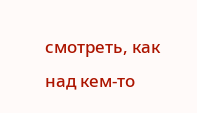смотреть, как над кем-то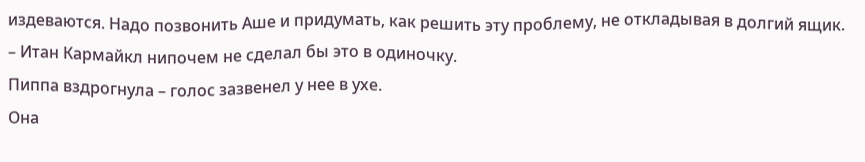издеваются. Надо позвонить Аше и придумать, как решить эту проблему, не откладывая в долгий ящик.
– Итан Кармайкл нипочем не сделал бы это в одиночку.
Пиппа вздрогнула – голос зазвенел у нее в ухе.
Она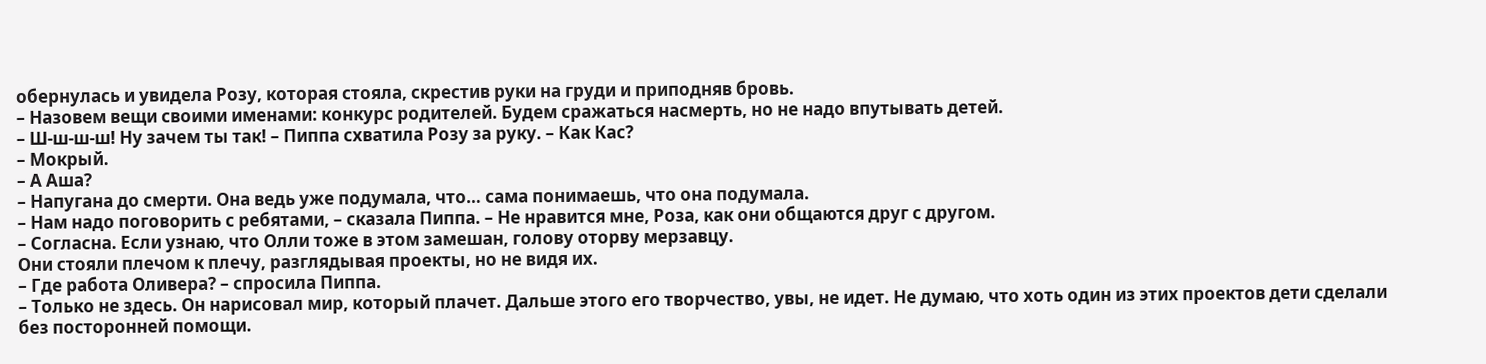обернулась и увидела Розу, которая стояла, скрестив руки на груди и приподняв бровь.
– Назовем вещи своими именами: конкурс родителей. Будем сражаться насмерть, но не надо впутывать детей.
– Ш-ш-ш-ш! Ну зачем ты так! – Пиппа схватила Розу за руку. – Как Кас?
– Мокрый.
– А Аша?
– Напугана до смерти. Она ведь уже подумала, что… сама понимаешь, что она подумала.
– Нам надо поговорить с ребятами, – сказала Пиппа. – Не нравится мне, Роза, как они общаются друг с другом.
– Согласна. Если узнаю, что Олли тоже в этом замешан, голову оторву мерзавцу.
Они стояли плечом к плечу, разглядывая проекты, но не видя их.
– Где работа Оливера? – спросила Пиппа.
– Только не здесь. Он нарисовал мир, который плачет. Дальше этого его творчество, увы, не идет. Не думаю, что хоть один из этих проектов дети сделали без посторонней помощи.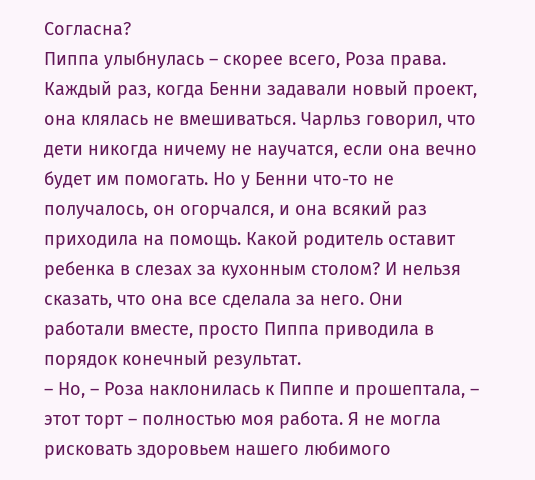Согласна?
Пиппа улыбнулась – скорее всего, Роза права. Каждый раз, когда Бенни задавали новый проект, она клялась не вмешиваться. Чарльз говорил, что дети никогда ничему не научатся, если она вечно будет им помогать. Но у Бенни что-то не получалось, он огорчался, и она всякий раз приходила на помощь. Какой родитель оставит ребенка в слезах за кухонным столом? И нельзя сказать, что она все сделала за него. Они работали вместе, просто Пиппа приводила в порядок конечный результат.
– Но, – Роза наклонилась к Пиппе и прошептала, – этот торт – полностью моя работа. Я не могла рисковать здоровьем нашего любимого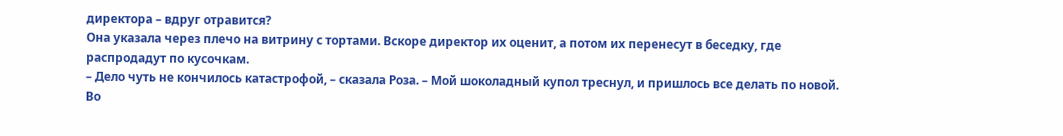директора – вдруг отравится?
Она указала через плечо на витрину с тортами. Вскоре директор их оценит, а потом их перенесут в беседку, где распродадут по кусочкам.
– Дело чуть не кончилось катастрофой, – сказала Роза. – Мой шоколадный купол треснул, и пришлось все делать по новой. Во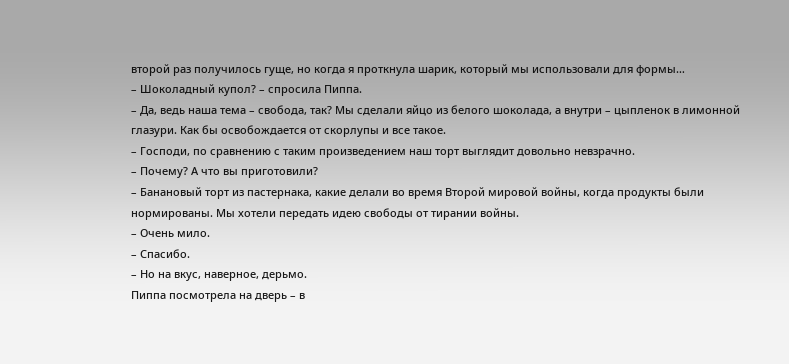второй раз получилось гуще, но когда я проткнула шарик, который мы использовали для формы…
– Шоколадный купол? – спросила Пиппа.
– Да, ведь наша тема – свобода, так? Мы сделали яйцо из белого шоколада, а внутри – цыпленок в лимонной глазури. Как бы освобождается от скорлупы и все такое.
– Господи, по сравнению с таким произведением наш торт выглядит довольно невзрачно.
– Почему? А что вы приготовили?
– Банановый торт из пастернака, какие делали во время Второй мировой войны, когда продукты были нормированы. Мы хотели передать идею свободы от тирании войны.
– Очень мило.
– Спасибо.
– Но на вкус, наверное, дерьмо.
Пиппа посмотрела на дверь – в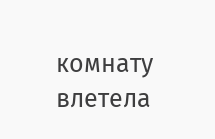комнату влетела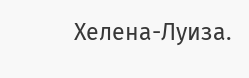Хелена-Луиза.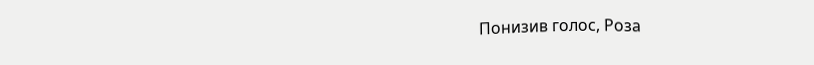Понизив голос, Роза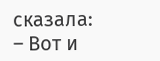сказала:
– Вот и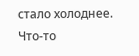стало холоднее.
Что-то